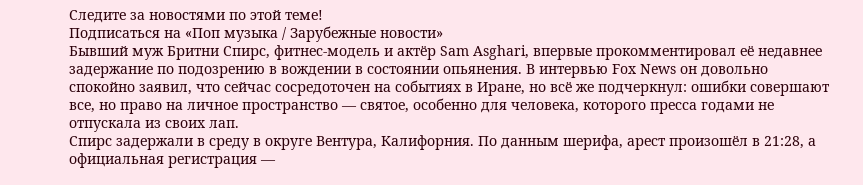Следите за новостями по этой теме!
Подписаться на «Поп музыка / Зарубежные новости»
Бывший муж Бритни Спирс, фитнес-модель и актёр Sam Asghari, впервые прокомментировал её недавнее задержание по подозрению в вождении в состоянии опьянения. В интервью Fox News он довольно спокойно заявил, что сейчас сосредоточен на событиях в Иране, но всё же подчеркнул: ошибки совершают все, но право на личное пространство — святое, особенно для человека, которого пресса годами не отпускала из своих лап.
Спирс задержали в среду в округе Вентура, Калифорния. По данным шерифа, арест произошёл в 21:28, а официальная регистрация —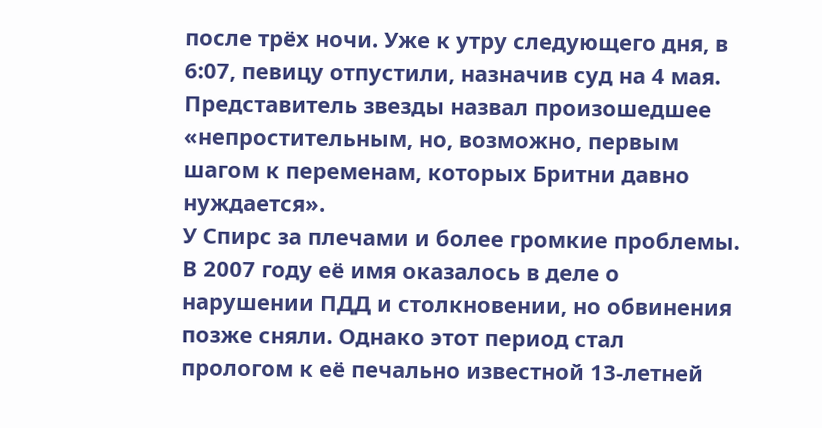после трёх ночи. Уже к утру следующего дня, в 6:07, певицу отпустили, назначив суд на 4 мая. Представитель звезды назвал произошедшее «непростительным, но, возможно, первым шагом к переменам, которых Бритни давно нуждается».
У Спирс за плечами и более громкие проблемы. В 2007 году её имя оказалось в деле о нарушении ПДД и столкновении, но обвинения позже сняли. Однако этот период стал прологом к её печально известной 13‑летней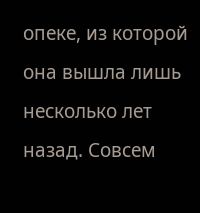опеке, из которой она вышла лишь несколько лет назад. Совсем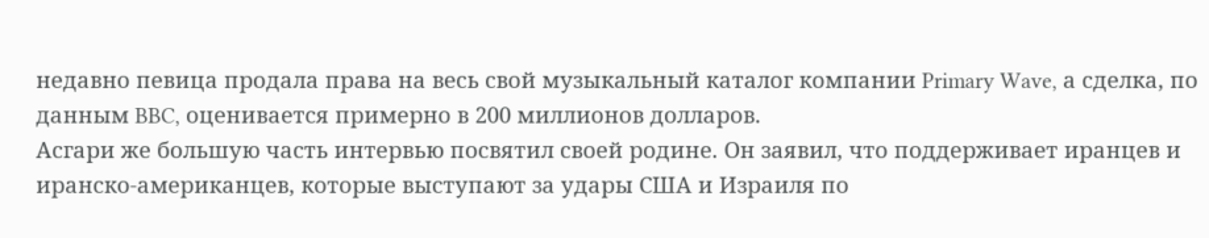недавно певица продала права на весь свой музыкальный каталог компании Primary Wave, а сделка, по данным BBC, оценивается примерно в 200 миллионов долларов.
Асгари же большую часть интервью посвятил своей родине. Он заявил, что поддерживает иранцев и иранско‑американцев, которые выступают за удары США и Израиля по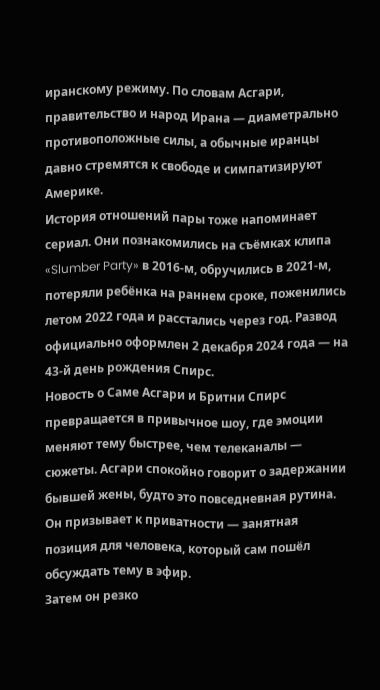иранскому режиму. По словам Асгари, правительство и народ Ирана — диаметрально противоположные силы, а обычные иранцы давно стремятся к свободе и симпатизируют Америке.
История отношений пары тоже напоминает сериал. Они познакомились на съёмках клипа «Slumber Party» в 2016‑м, обручились в 2021‑м, потеряли ребёнка на раннем сроке, поженились летом 2022 года и расстались через год. Развод официально оформлен 2 декабря 2024 года — на 43‑й день рождения Спирс.
Новость о Саме Асгари и Бритни Спирс превращается в привычное шоу, где эмоции меняют тему быстрее, чем телеканалы — сюжеты. Асгари спокойно говорит о задержании бывшей жены, будто это повседневная рутина. Он призывает к приватности — занятная позиция для человека, который сам пошёл обсуждать тему в эфир.
Затем он резко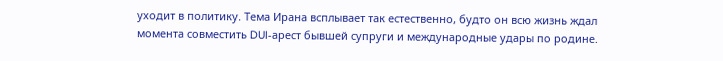уходит в политику. Тема Ирана всплывает так естественно, будто он всю жизнь ждал момента совместить DUI‑арест бывшей супруги и международные удары по родине.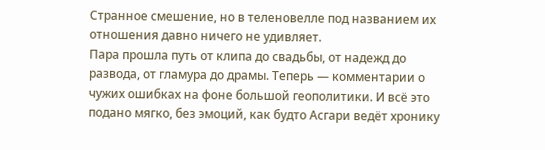Странное смешение, но в теленовелле под названием их отношения давно ничего не удивляет.
Пара прошла путь от клипа до свадьбы, от надежд до развода, от гламура до драмы. Теперь — комментарии о чужих ошибках на фоне большой геополитики. И всё это подано мягко, без эмоций, как будто Асгари ведёт хронику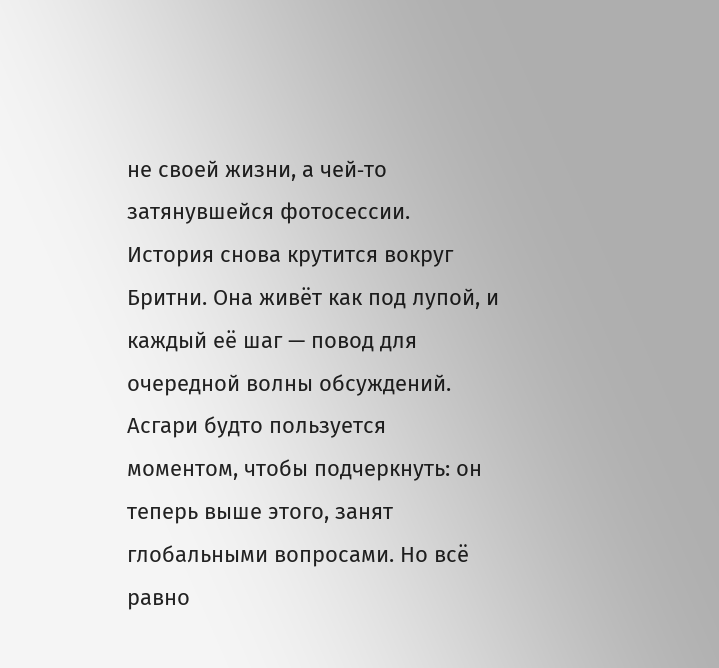не своей жизни, а чей‑то затянувшейся фотосессии.
История снова крутится вокруг Бритни. Она живёт как под лупой, и каждый её шаг — повод для очередной волны обсуждений. Асгари будто пользуется моментом, чтобы подчеркнуть: он теперь выше этого, занят глобальными вопросами. Но всё равно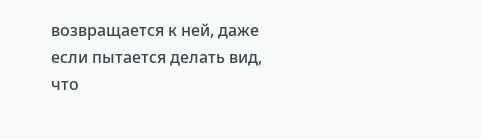возвращается к ней, даже если пытается делать вид, что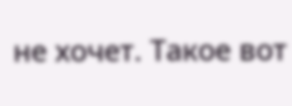не хочет. Такое вот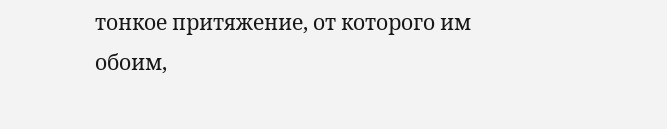тонкое притяжение, от которого им обоим,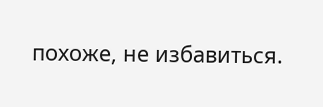похоже, не избавиться.